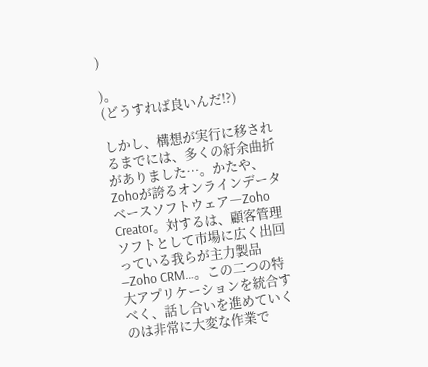)

)。
(どうすれば良いんだ!?)

しかし、構想が実行に移されるまでには、多くの紆余曲折がありました…。かたや、Zohoが誇るオンラインデータベースソフトウェア―Zoho Creator。対するは、顧客管理ソフトとして市場に広く出回っている我らが主力製品―Zoho CRM…。この二つの特大アプリケーションを統合すべく、話し合いを進めていくのは非常に大変な作業で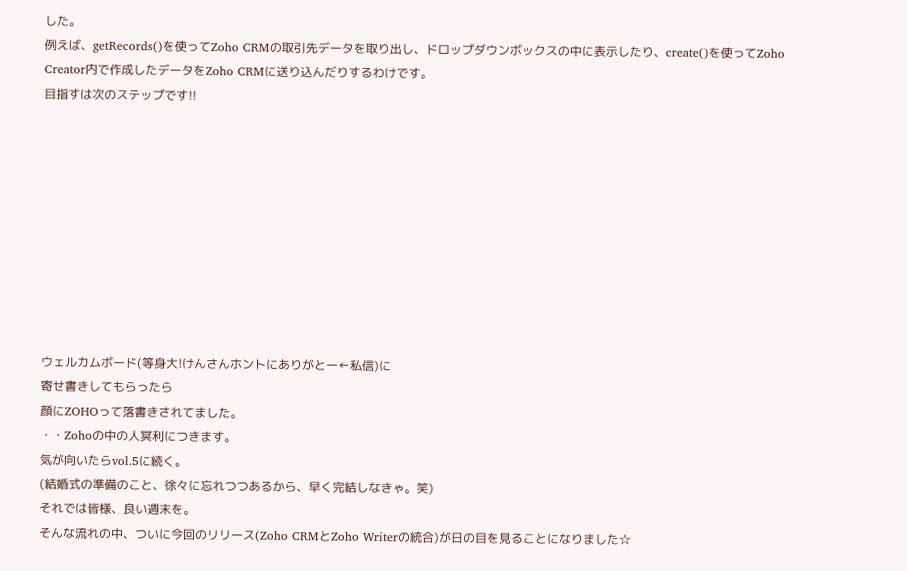した。
例えば、getRecords()を使ってZoho CRMの取引先データを取り出し、ドロップダウンボックスの中に表示したり、create()を使ってZoho Creator内で作成したデータをZoho CRMに送り込んだりするわけです。
目指すは次のステップです!!










ウェルカムボード(等身大!けんさんホントにありがとー←私信)に
寄せ書きしてもらったら
顔にZOHOって落書きされてました。
・・Zohoの中の人冥利につきます。
気が向いたらvol.5に続く。
(結婚式の準備のこと、徐々に忘れつつあるから、早く完結しなきゃ。笑)
それでは皆様、良い週末を。
そんな流れの中、ついに今回のリリース(Zoho CRMとZoho Writerの統合)が日の目を見ることになりました☆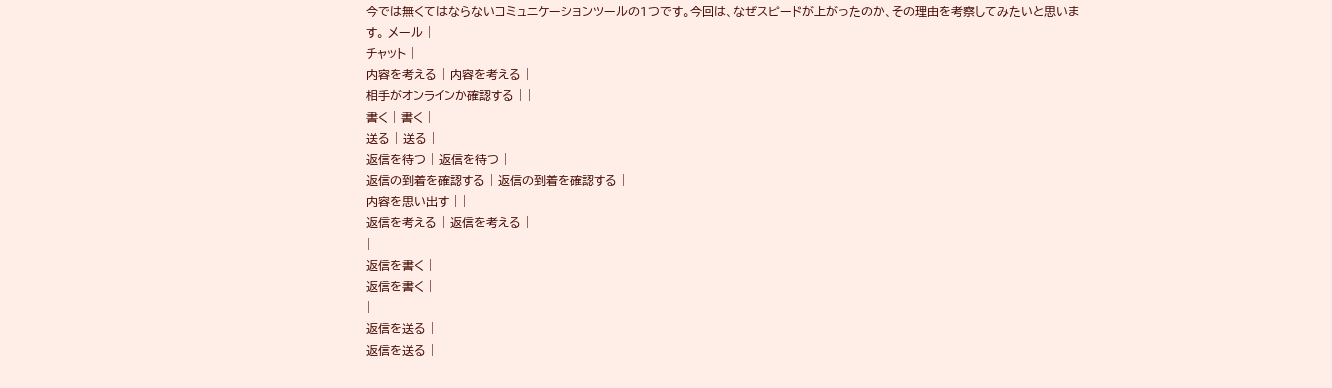今では無くてはならないコミュニケーションツールの1つです。今回は、なぜスピードが上がったのか、その理由を考察してみたいと思います。 メール |
チャット |
内容を考える | 内容を考える |
相手がオンラインか確認する | |
書く | 書く |
送る | 送る |
返信を待つ | 返信を待つ |
返信の到着を確認する | 返信の到着を確認する |
内容を思い出す | |
返信を考える | 返信を考える |
|
返信を書く |
返信を書く |
|
返信を送る |
返信を送る |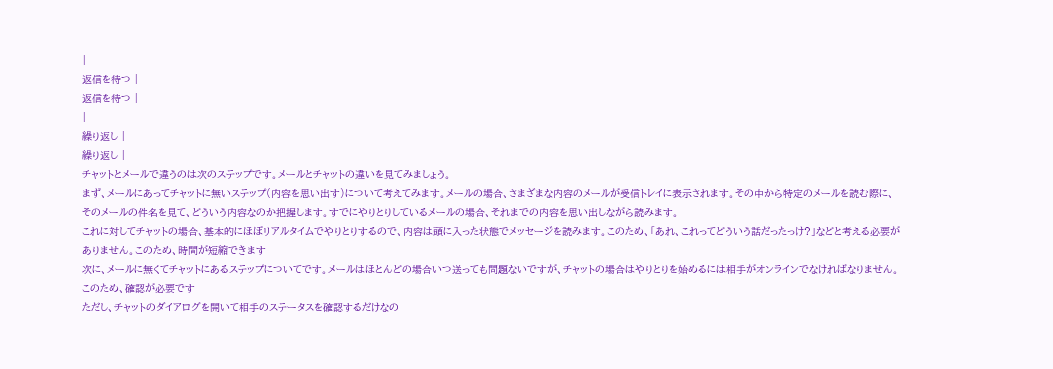|
返信を待つ |
返信を待つ |
|
繰り返し |
繰り返し |
チャットとメールで違うのは次のステップです。メールとチャットの違いを見てみましょう。
まず、メールにあってチャットに無いステップ(内容を思い出す)について考えてみます。メールの場合、さまざまな内容のメールが受信トレイに表示されます。その中から特定のメールを読む際に、そのメールの件名を見て、どういう内容なのか把握します。すでにやりとりしているメールの場合、それまでの内容を思い出しながら読みます。
これに対してチャットの場合、基本的にほぼリアルタイムでやりとりするので、内容は頭に入った状態でメッセージを読みます。このため、「あれ、これってどういう話だったっけ?」などと考える必要がありません。このため、時間が短縮できます
次に、メールに無くてチャットにあるステップについてです。メールはほとんどの場合いつ送っても問題ないですが、チャットの場合はやりとりを始めるには相手がオンラインでなければなりません。このため、確認が必要です
ただし、チャットのダイアログを開いて相手のステータスを確認するだけなの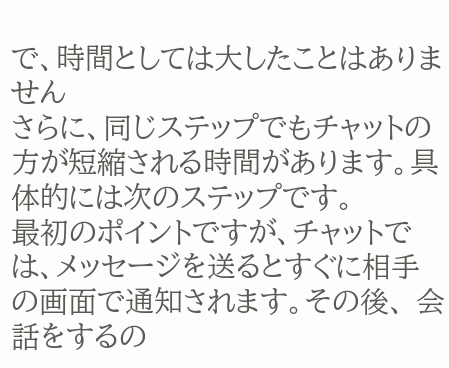で、時間としては大したことはありません
さらに、同じステップでもチャットの方が短縮される時間があります。具体的には次のステップです。
最初のポイントですが、チャットでは、メッセージを送るとすぐに相手の画面で通知されます。その後、 会話をするの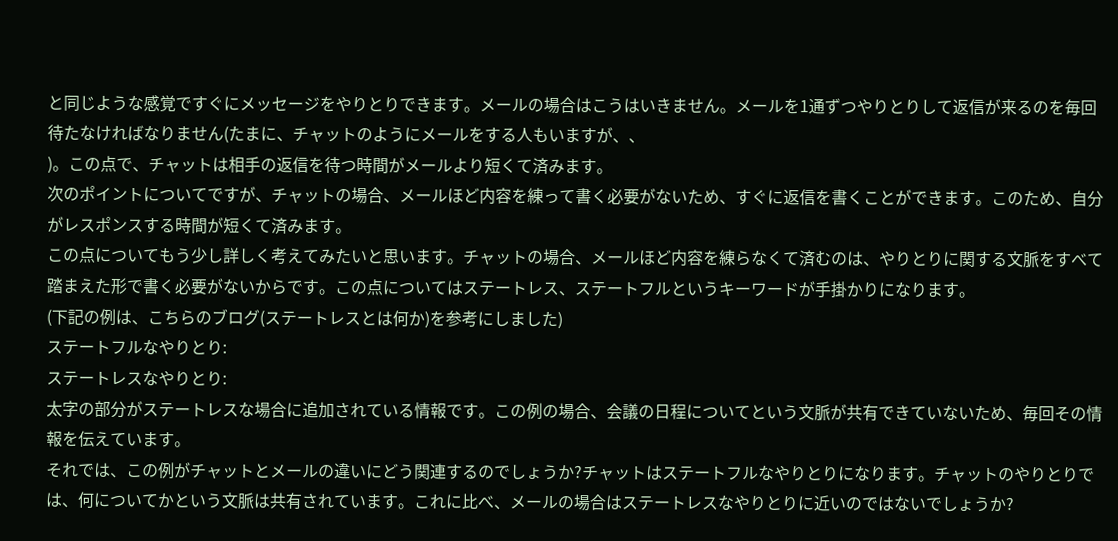と同じような感覚ですぐにメッセージをやりとりできます。メールの場合はこうはいきません。メールを1通ずつやりとりして返信が来るのを毎回 待たなければなりません(たまに、チャットのようにメールをする人もいますが、、
)。この点で、チャットは相手の返信を待つ時間がメールより短くて済みます。
次のポイントについてですが、チャットの場合、メールほど内容を練って書く必要がないため、すぐに返信を書くことができます。このため、自分がレスポンスする時間が短くて済みます。
この点についてもう少し詳しく考えてみたいと思います。チャットの場合、メールほど内容を練らなくて済むのは、やりとりに関する文脈をすべて踏まえた形で書く必要がないからです。この点についてはステートレス、ステートフルというキーワードが手掛かりになります。
(下記の例は、こちらのブログ(ステートレスとは何か)を参考にしました)
ステートフルなやりとり:
ステートレスなやりとり:
太字の部分がステートレスな場合に追加されている情報です。この例の場合、会議の日程についてという文脈が共有できていないため、毎回その情報を伝えています。
それでは、この例がチャットとメールの違いにどう関連するのでしょうか?チャットはステートフルなやりとりになります。チャットのやりとりでは、何についてかという文脈は共有されています。これに比べ、メールの場合はステートレスなやりとりに近いのではないでしょうか?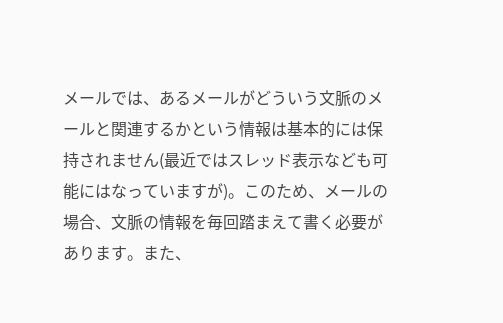メールでは、あるメールがどういう文脈のメールと関連するかという情報は基本的には保持されません(最近ではスレッド表示なども可能にはなっていますが)。このため、メールの場合、文脈の情報を毎回踏まえて書く必要があります。また、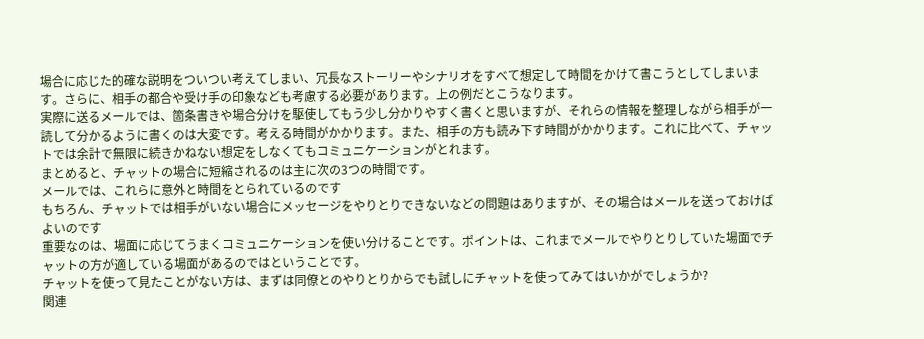場合に応じた的確な説明をついつい考えてしまい、冗長なストーリーやシナリオをすべて想定して時間をかけて書こうとしてしまいます。さらに、相手の都合や受け手の印象なども考慮する必要があります。上の例だとこうなります。
実際に送るメールでは、箇条書きや場合分けを駆使してもう少し分かりやすく書くと思いますが、それらの情報を整理しながら相手が一読して分かるように書くのは大変です。考える時間がかかります。また、相手の方も読み下す時間がかかります。これに比べて、チャットでは余計で無限に続きかねない想定をしなくてもコミュニケーションがとれます。
まとめると、チャットの場合に短縮されるのは主に次の3つの時間です。
メールでは、これらに意外と時間をとられているのです
もちろん、チャットでは相手がいない場合にメッセージをやりとりできないなどの問題はありますが、その場合はメールを送っておけばよいのです
重要なのは、場面に応じてうまくコミュニケーションを使い分けることです。ポイントは、これまでメールでやりとりしていた場面でチャットの方が適している場面があるのではということです。
チャットを使って見たことがない方は、まずは同僚とのやりとりからでも試しにチャットを使ってみてはいかがでしょうか?
関連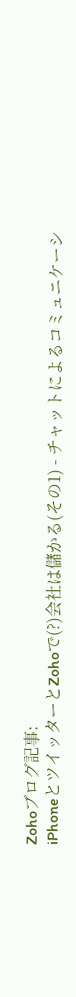Zohoブログ記事:
iPhoneとツイッターとZohoで(?)会社は儲かる(その1) - チャットによるコミュニケーシ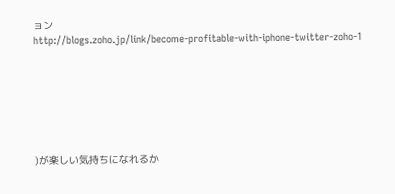ョン
http://blogs.zoho.jp/link/become-profitable-with-iphone-twitter-zoho-1







)が楽しい気持ちになれるか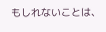もしれないことは、